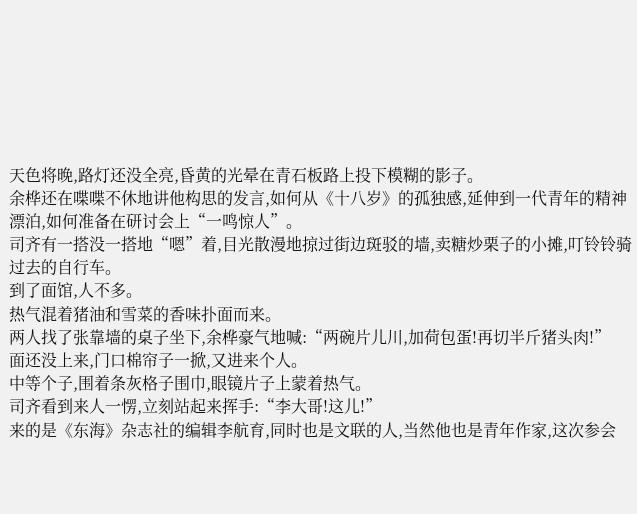天色将晚,路灯还没全亮,昏黄的光晕在青石板路上投下模糊的影子。
余桦还在喋喋不休地讲他构思的发言,如何从《十八岁》的孤独感,延伸到一代青年的精神漂泊,如何准备在研讨会上“一鸣惊人”。
司齐有一搭没一搭地“嗯”着,目光散漫地掠过街边斑驳的墙,卖糖炒栗子的小摊,叮铃铃骑过去的自行车。
到了面馆,人不多。
热气混着猪油和雪菜的香味扑面而来。
两人找了张靠墙的桌子坐下,余桦豪气地喊:“两碗片儿川,加荷包蛋!再切半斤猪头肉!”
面还没上来,门口棉帘子一掀,又进来个人。
中等个子,围着条灰格子围巾,眼镜片子上蒙着热气。
司齐看到来人一愣,立刻站起来挥手:“李大哥!这儿!”
来的是《东海》杂志社的编辑李航育,同时也是文联的人,当然他也是青年作家,这次参会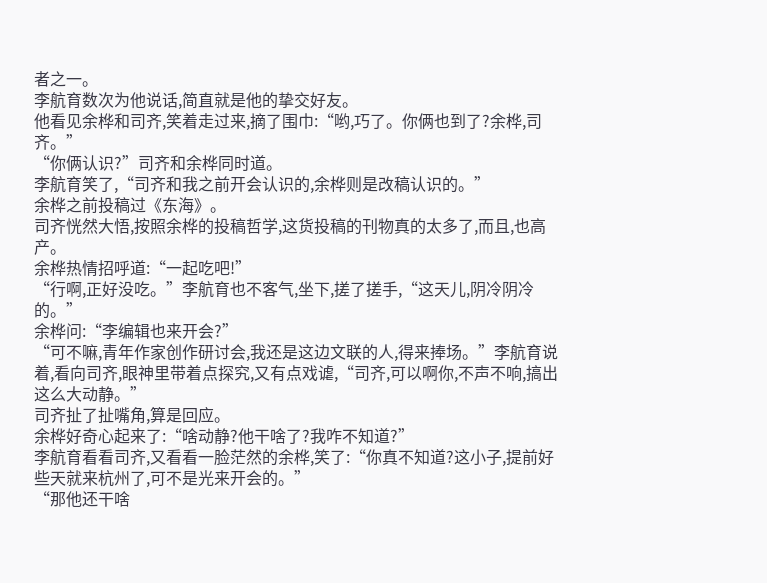者之一。
李航育数次为他说话,简直就是他的挚交好友。
他看见余桦和司齐,笑着走过来,摘了围巾:“哟,巧了。你俩也到了?余桦,司齐。”
“你俩认识?”司齐和余桦同时道。
李航育笑了,“司齐和我之前开会认识的,余桦则是改稿认识的。”
余桦之前投稿过《东海》。
司齐恍然大悟,按照余桦的投稿哲学,这货投稿的刊物真的太多了,而且,也高产。
余桦热情招呼道:“一起吃吧!”
“行啊,正好没吃。”李航育也不客气,坐下,搓了搓手,“这天儿,阴冷阴冷的。”
余桦问:“李编辑也来开会?”
“可不嘛,青年作家创作研讨会,我还是这边文联的人,得来捧场。”李航育说着,看向司齐,眼神里带着点探究,又有点戏谑,“司齐,可以啊你,不声不响,搞出这么大动静。”
司齐扯了扯嘴角,算是回应。
余桦好奇心起来了:“啥动静?他干啥了?我咋不知道?”
李航育看看司齐,又看看一脸茫然的余桦,笑了:“你真不知道?这小子,提前好些天就来杭州了,可不是光来开会的。”
“那他还干啥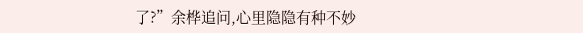了?”余桦追问,心里隐隐有种不妙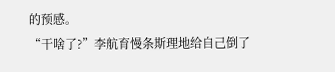的预感。
“干啥了?”李航育慢条斯理地给自己倒了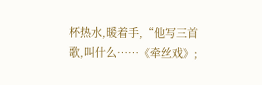杯热水,暖着手,“他写三首歌,叫什么……《牵丝戏》;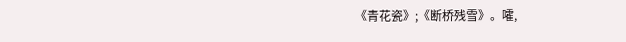《青花瓷》;《断桥残雪》。嚯,